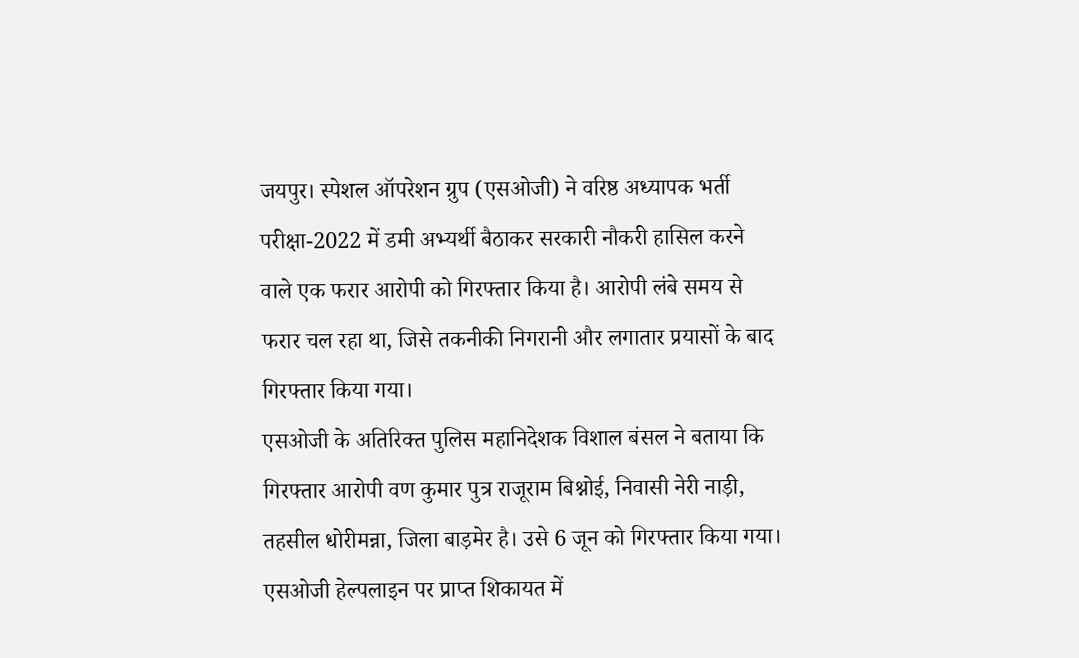जयपुर। स्पेशल ऑपरेशन ग्रुप (एसओजी) ने वरिष्ठ अध्यापक भर्ती परीक्षा-2022 में डमी अभ्यर्थी बैठाकर सरकारी नौकरी हासिल करने वाले एक फरार आरोपी को गिरफ्तार किया है। आरोपी लंबे समय से फरार चल रहा था, जिसे तकनीकी निगरानी और लगातार प्रयासों के बाद गिरफ्तार किया गया।
एसओजी के अतिरिक्त पुलिस महानिदेशक विशाल बंसल ने बताया कि गिरफ्तार आरोपी वण कुमार पुत्र राजूराम बिश्नोई, निवासी नेरी नाड़ी, तहसील धोरीमन्ना, जिला बाड़मेर है। उसे 6 जून को गिरफ्तार किया गया।
एसओजी हेल्पलाइन पर प्राप्त शिकायत में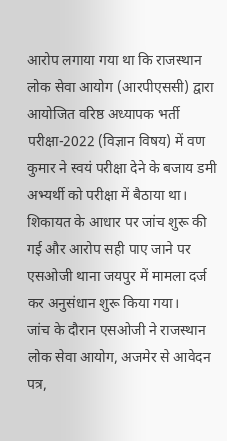आरोप लगाया गया था कि राजस्थान लोक सेवा आयोग (आरपीएससी) द्वारा आयोजित वरिष्ठ अध्यापक भर्ती परीक्षा-2022 (विज्ञान विषय) में वण कुमार ने स्वयं परीक्षा देने के बजाय डमी अभ्यर्थी को परीक्षा में बैठाया था। शिकायत के आधार पर जांच शुरू की गई और आरोप सही पाए जाने पर एसओजी थाना जयपुर में मामला दर्ज कर अनुसंधान शुरू किया गया।
जांच के दौरान एसओजी ने राजस्थान लोक सेवा आयोग, अजमेर से आवेदन पत्र,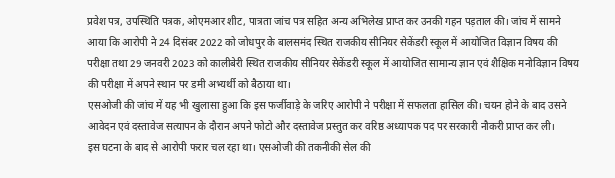प्रवेश पत्र, उपस्थिति पत्रक, ओएमआर शीट, पात्रता जांच पत्र सहित अन्य अभिलेख प्राप्त कर उनकी गहन पड़ताल की। जांच में सामने आया कि आरोपी ने 24 दिसंबर 2022 को जोधपुर के बालसमंद स्थित राजकीय सीनियर सेकेंडरी स्कूल में आयोजित विज्ञान विषय की परीक्षा तथा 29 जनवरी 2023 को कालीबेरी स्थित राजकीय सीनियर सेकेंडरी स्कूल में आयोजित सामान्य ज्ञान एवं शैक्षिक मनोविज्ञान विषय की परीक्षा में अपने स्थान पर डमी अभ्यर्थी को बैठाया था।
एसओजी की जांच में यह भी खुलासा हुआ कि इस फर्जीवाड़े के जरिए आरोपी ने परीक्षा में सफलता हासिल की। चयन होने के बाद उसने आवेदन एवं दस्तावेज सत्यापन के दौरान अपने फोटो और दस्तावेज प्रस्तुत कर वरिष्ठ अध्यापक पद पर सरकारी नौकरी प्राप्त कर ली।
इस घटना के बाद से आरोपी फरार चल रहा था। एसओजी की तकनीकी सेल की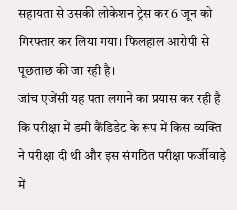सहायता से उसकी लोकेशन ट्रेस कर 6 जून को गिरफ्तार कर लिया गया। फिलहाल आरोपी से पूछताछ की जा रही है।
जांच एजेंसी यह पता लगाने का प्रयास कर रही है कि परीक्षा में डमी कैंडिडेट के रूप में किस व्यक्ति ने परीक्षा दी थी और इस संगठित परीक्षा फर्जीवाड़े में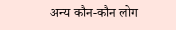अन्य कौन-कौन लोग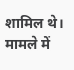शामिल थे। मामले में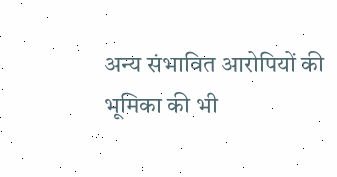अन्य संभावित आरोपियों की भूमिका की भी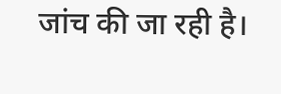जांच की जा रही है।